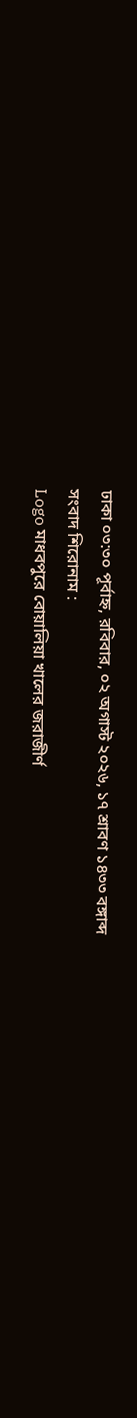ঢাকা ০৩:৩০ পূর্বাহ্ন, রবিবার, ০২ অগাস্ট ২০২৬, ১৭ শ্রাবণ ১৪৩৩ বঙ্গাব্দ
সংবাদ শিরোনাম :
Logo মাধবপুরে বোয়ালিয়া খালের জরাজীর্ণ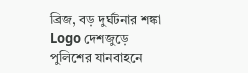ব্রিজ, বড় দুর্ঘটনার শঙ্কা Logo দেশজুড়ে পুলিশের যানবাহনে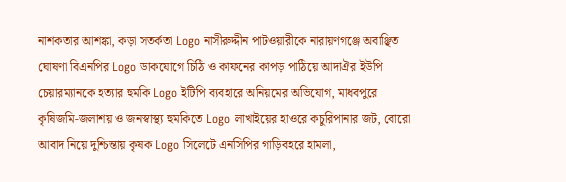নাশকতার আশঙ্কা, কড়া সতর্কতা Logo নাসীরুদ্দীন পাটওয়ারীকে নারায়ণগঞ্জে অবাঞ্ছিত ঘোষণা বিএনপির Logo ডাকযোগে চিঠি ও কাফনের কাপড় পাঠিয়ে আদাঐর ইউপি চেয়ারম্যানকে হত্যার হুমকি Logo ইটিপি ব্যবহারে অনিয়মের অভিযোগ, মাধবপুরে কৃষিজমি-জলাশয় ও জনস্বাস্থ্য হুমকিতে Logo লাখাইয়ের হাওরে কচুরিপানার জট, বোরো আবাদ নিয়ে দুশ্চিন্তায় কৃষক Logo সিলেটে এনসিপির গাড়িবহরে হামলা,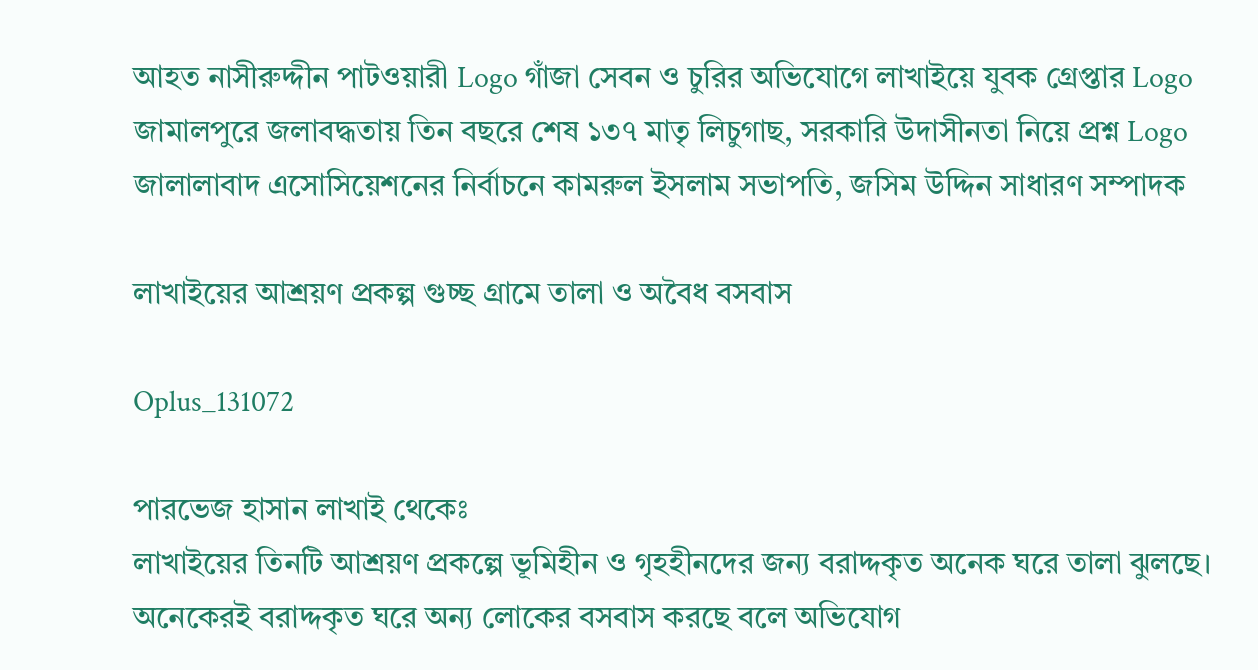আহত নাসীরুদ্দীন পাটওয়ারী Logo গাঁজা সেবন ও চুরির অভিযোগে লাখাইয়ে যুবক গ্রেপ্তার Logo জামালপুরে জলাবদ্ধতায় তিন বছরে শেষ ১৩৭ মাতৃ লিচুগাছ, সরকারি উদাসীনতা নিয়ে প্রশ্ন Logo জালালাবাদ এসোসিয়েশনের নির্বাচনে কামরুল ইসলাম সভাপতি, জসিম উদ্দিন সাধারণ সম্পাদক

লাখাইয়ের আশ্রয়ণ প্রকল্প গুচ্ছ গ্রামে তালা ও অবৈধ বসবাস

Oplus_131072

পারভেজ হাসান লাখাই থেকেঃ
লাখাইয়ের তিনটি আশ্রয়ণ প্রকল্পে ভূমিহীন ও গৃহহীনদের জন্য বরাদ্দকৃত অনেক ঘরে তালা ঝুলছে। অনেকেরই বরাদ্দকৃত ঘরে অন্য লোকের বসবাস করছে বলে অভিযোগ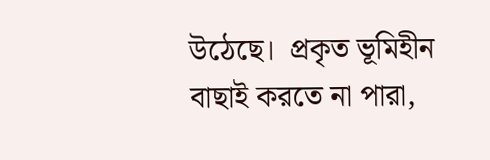উঠেছে।  প্রকৃত ভূমিহীন বাছাই করতে না পারা,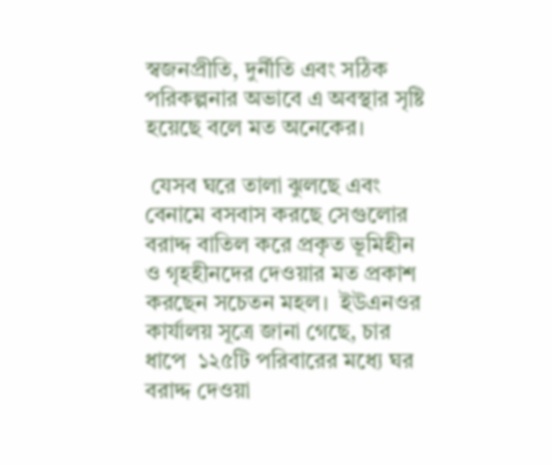স্বজনপ্রীতি, দুর্নীতি এবং সঠিক পরিকল্পনার অভাবে এ অবস্থার সৃষ্টি হয়েছে বলে মত অনেকের।

 যেসব ঘরে তালা ঝুলছে এবং  বেনামে বসবাস করছে সেগুলোর বরাদ্দ বাতিল করে প্রকৃত ভূমিহীন ও গৃহহীনদের দেওয়ার মত প্রকাশ করছেন সচেতন মহল।  ইউএনওর কার্যালয় সূত্রে জানা গেছে, চার ধাপে  ১২৫টি পরিবারের মধ্যে ঘর বরাদ্দ দেওয়া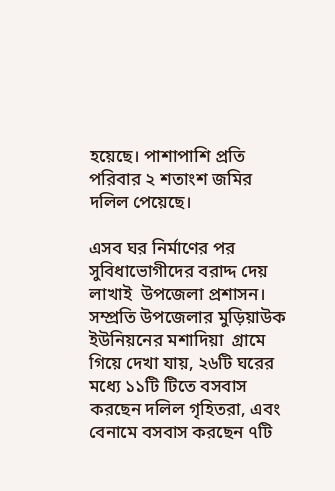হয়েছে। পাশাপাশি প্রতি পরিবার ২ শতাংশ জমির দলিল পেয়েছে।

এসব ঘর নির্মাণের পর সুবিধাভোগীদের বরাদ্দ দেয় লাখাই  উপজেলা প্রশাসন। সম্প্রতি উপজেলার মুড়িয়াউক ইউনিয়নের মশাদিয়া  গ্রামে গিয়ে দেখা যায়, ২৬টি ঘরের মধ্যে ১১টি টিতে বসবাস করছেন দলিল গৃহিতরা, এবং বেনামে বসবাস করছেন ৭টি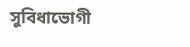সুবিধাভোগী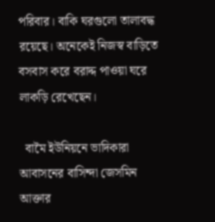পরিবার। বাকি ঘরগুলো তালাবদ্ধ রয়েছে। অনেকেই নিজস্ব বাড়িতে বসবাস করে বরাদ্দ পাওয়া ঘরে লাকড়ি রেখেছেন।

  বামৈ ইউনিয়নে ভাদিকারা আবাসনের বাসিন্দা জেসমিন আক্তার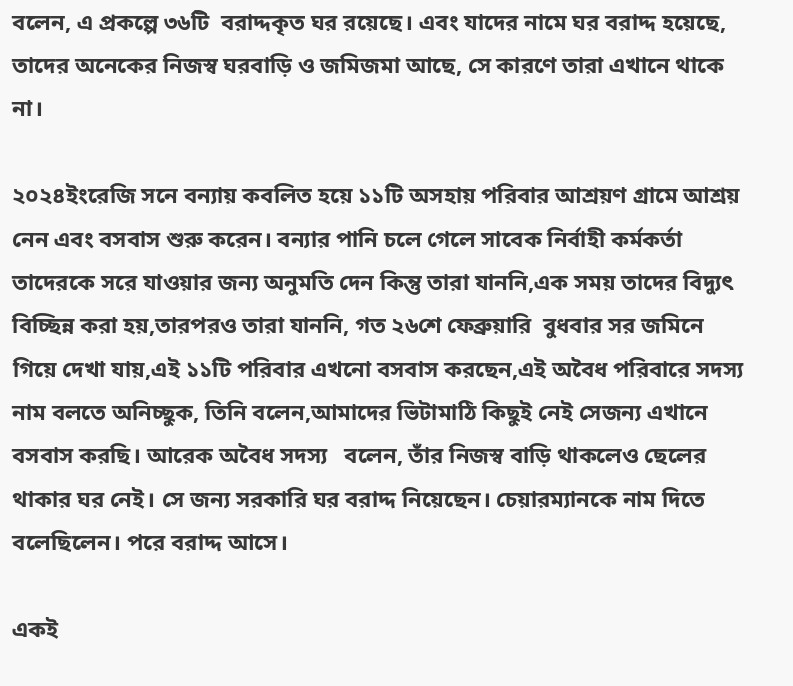বলেন, এ প্রকল্পে ৩৬টি  বরাদ্দকৃত ঘর রয়েছে। এবং যাদের নামে ঘর বরাদ্দ হয়েছে, তাদের অনেকের নিজস্ব ঘরবাড়ি ও জমিজমা আছে, সে কারণে তারা এখানে থাকে না।

২০২৪ইংরেজি সনে বন্যায় কবলিত হয়ে ১১টি অসহায় পরিবার আশ্রয়ণ গ্রামে আশ্রয় নেন এবং বসবাস শুরু করেন। বন্যার পানি চলে গেলে সাবেক নির্বাহী কর্মকর্তা তাদেরকে সরে যাওয়ার জন্য অনুমতি দেন কিন্তু তারা যাননি,এক সময় তাদের বিদ্যুৎ বিচ্ছিন্ন করা হয়,তারপরও তারা যাননি, গত ২৬শে ফেব্রুয়ারি  বুধবার সর জমিনে গিয়ে দেখা যায়,এই ১১টি পরিবার এখনো বসবাস করছেন,এই অবৈধ পরিবারে সদস্য নাম বলতে অনিচ্ছুক, তিনি বলেন,আমাদের ভিটামাঠি কিছুই নেই সেজন্য এখানে বসবাস করছি। আরেক অবৈধ সদস্য   বলেন, তাঁর নিজস্ব বাড়ি থাকলেও ছেলের থাকার ঘর নেই। সে জন্য সরকারি ঘর বরাদ্দ নিয়েছেন। চেয়ারম্যানকে নাম দিতে বলেছিলেন। পরে বরাদ্দ আসে।

একই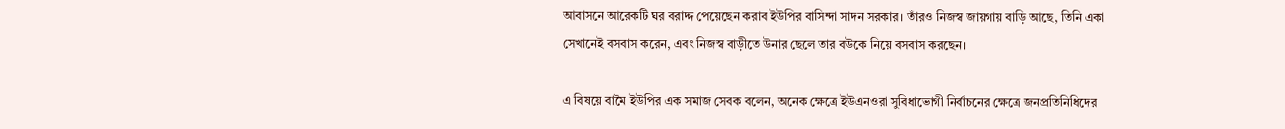আবাসনে আরেকটি ঘর বরাদ্দ পেয়েছেন করাব ইউপির বাসিন্দা সাদন সরকার। তাঁরও নিজস্ব জায়গায় বাড়ি আছে, তিনি একা সেখানেই বসবাস করেন, এবং নিজস্ব বাড়ীতে উনার ছেলে তার বউকে নিয়ে বসবাস করছেন।

এ বিষয়ে বামৈ ইউপির এক সমাজ সেবক বলেন, অনেক ক্ষেত্রে ইউএনওরা সুবিধাভোগী নির্বাচনের ক্ষেত্রে জনপ্রতিনিধিদের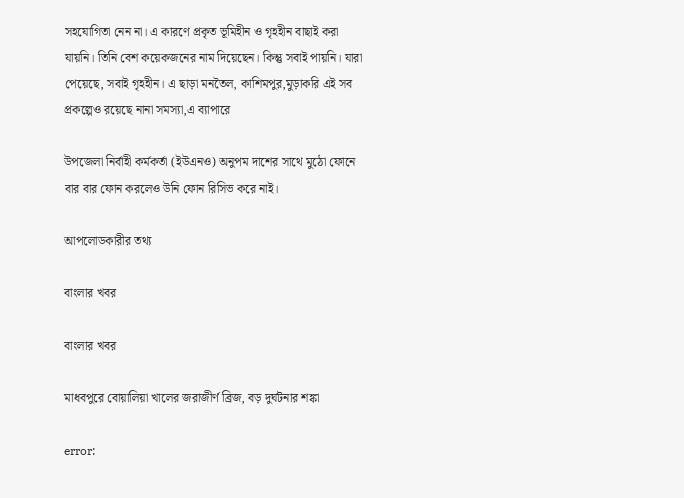সহযোগিতা নেন না। এ কারণে প্রকৃত ভূমিহীন ও গৃহহীন বাছাই করা যায়নি। তিনি বেশ কয়েকজনের নাম দিয়েছেন। কিন্তু সবাই পায়নি। যারা পেয়েছে, সবাই গৃহহীন। এ ছাড়া মনতৈল, কাশিমপুর,মুড়াকরি এই সব প্রকল্পেও রয়েছে নানা সমস্যা,এ ব্যাপারে

উপজেলা নির্বাহী কর্মকর্তা (ইউএনও) অনুপম দাশের সাথে মুঠো ফোনে বার বার ফোন করলেও উনি ফোন রিসিভ করে নাই।

আপলোডকারীর তথ্য

বাংলার খবর

বাংলার খবর

মাধবপুরে বোয়ালিয়া খালের জরাজীর্ণ ব্রিজ, বড় দুর্ঘটনার শঙ্কা

error: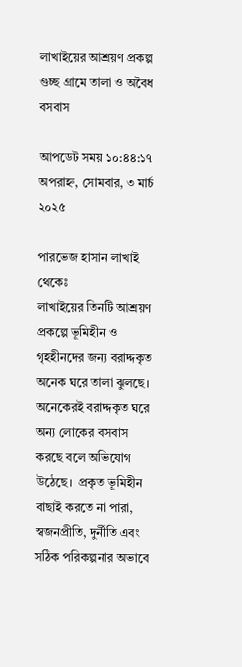লাখাইয়ের আশ্রয়ণ প্রকল্প গুচ্ছ গ্রামে তালা ও অবৈধ বসবাস

আপডেট সময় ১০:৪৪:১৭ অপরাহ্ন, সোমবার, ৩ মার্চ ২০২৫

পারভেজ হাসান লাখাই থেকেঃ
লাখাইয়ের তিনটি আশ্রয়ণ প্রকল্পে ভূমিহীন ও গৃহহীনদের জন্য বরাদ্দকৃত অনেক ঘরে তালা ঝুলছে। অনেকেরই বরাদ্দকৃত ঘরে অন্য লোকের বসবাস করছে বলে অভিযোগ উঠেছে।  প্রকৃত ভূমিহীন বাছাই করতে না পারা, স্বজনপ্রীতি, দুর্নীতি এবং সঠিক পরিকল্পনার অভাবে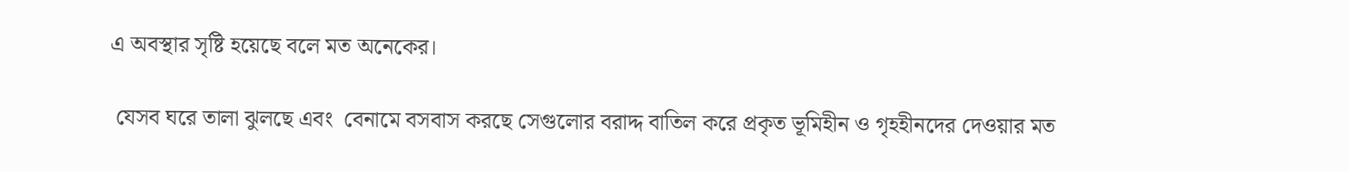এ অবস্থার সৃষ্টি হয়েছে বলে মত অনেকের।

 যেসব ঘরে তালা ঝুলছে এবং  বেনামে বসবাস করছে সেগুলোর বরাদ্দ বাতিল করে প্রকৃত ভূমিহীন ও গৃহহীনদের দেওয়ার মত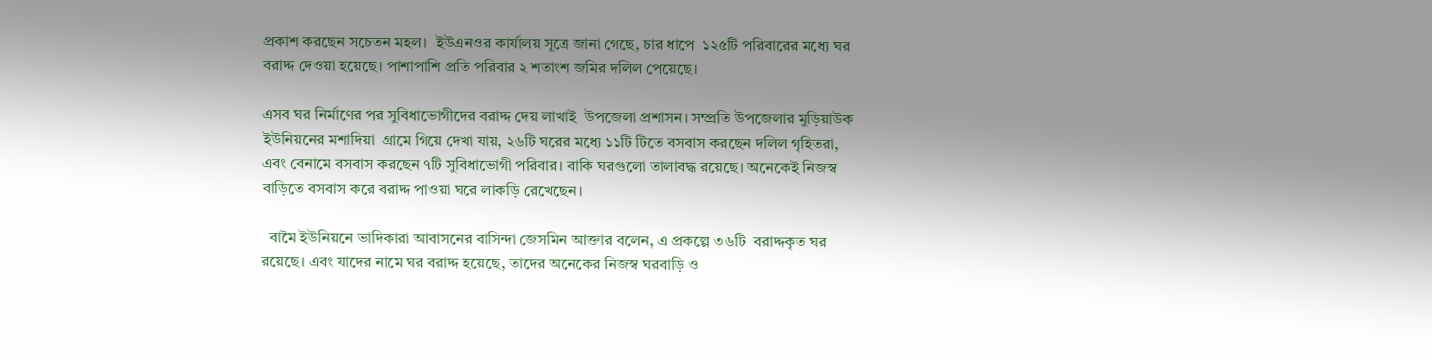প্রকাশ করছেন সচেতন মহল।  ইউএনওর কার্যালয় সূত্রে জানা গেছে, চার ধাপে  ১২৫টি পরিবারের মধ্যে ঘর বরাদ্দ দেওয়া হয়েছে। পাশাপাশি প্রতি পরিবার ২ শতাংশ জমির দলিল পেয়েছে।

এসব ঘর নির্মাণের পর সুবিধাভোগীদের বরাদ্দ দেয় লাখাই  উপজেলা প্রশাসন। সম্প্রতি উপজেলার মুড়িয়াউক ইউনিয়নের মশাদিয়া  গ্রামে গিয়ে দেখা যায়, ২৬টি ঘরের মধ্যে ১১টি টিতে বসবাস করছেন দলিল গৃহিতরা, এবং বেনামে বসবাস করছেন ৭টি সুবিধাভোগী পরিবার। বাকি ঘরগুলো তালাবদ্ধ রয়েছে। অনেকেই নিজস্ব বাড়িতে বসবাস করে বরাদ্দ পাওয়া ঘরে লাকড়ি রেখেছেন।

  বামৈ ইউনিয়নে ভাদিকারা আবাসনের বাসিন্দা জেসমিন আক্তার বলেন, এ প্রকল্পে ৩৬টি  বরাদ্দকৃত ঘর রয়েছে। এবং যাদের নামে ঘর বরাদ্দ হয়েছে, তাদের অনেকের নিজস্ব ঘরবাড়ি ও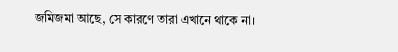জমিজমা আছে, সে কারণে তারা এখানে থাকে না।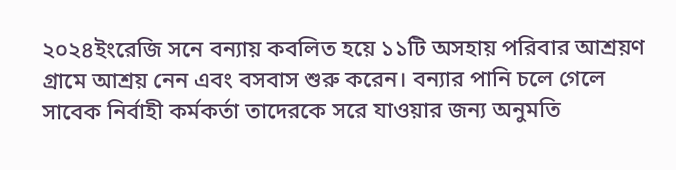২০২৪ইংরেজি সনে বন্যায় কবলিত হয়ে ১১টি অসহায় পরিবার আশ্রয়ণ গ্রামে আশ্রয় নেন এবং বসবাস শুরু করেন। বন্যার পানি চলে গেলে সাবেক নির্বাহী কর্মকর্তা তাদেরকে সরে যাওয়ার জন্য অনুমতি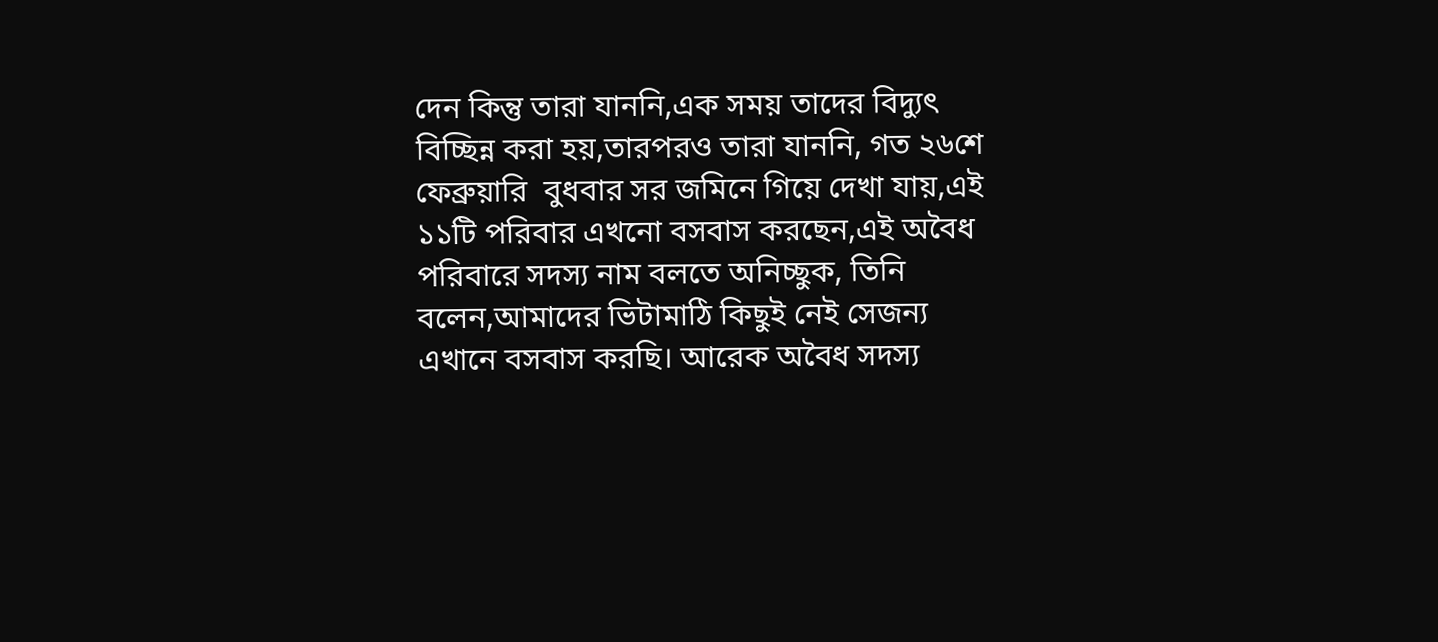দেন কিন্তু তারা যাননি,এক সময় তাদের বিদ্যুৎ বিচ্ছিন্ন করা হয়,তারপরও তারা যাননি, গত ২৬শে ফেব্রুয়ারি  বুধবার সর জমিনে গিয়ে দেখা যায়,এই ১১টি পরিবার এখনো বসবাস করছেন,এই অবৈধ পরিবারে সদস্য নাম বলতে অনিচ্ছুক, তিনি বলেন,আমাদের ভিটামাঠি কিছুই নেই সেজন্য এখানে বসবাস করছি। আরেক অবৈধ সদস্য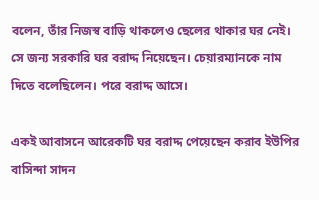বলেন, তাঁর নিজস্ব বাড়ি থাকলেও ছেলের থাকার ঘর নেই। সে জন্য সরকারি ঘর বরাদ্দ নিয়েছেন। চেয়ারম্যানকে নাম দিতে বলেছিলেন। পরে বরাদ্দ আসে।

একই আবাসনে আরেকটি ঘর বরাদ্দ পেয়েছেন করাব ইউপির বাসিন্দা সাদন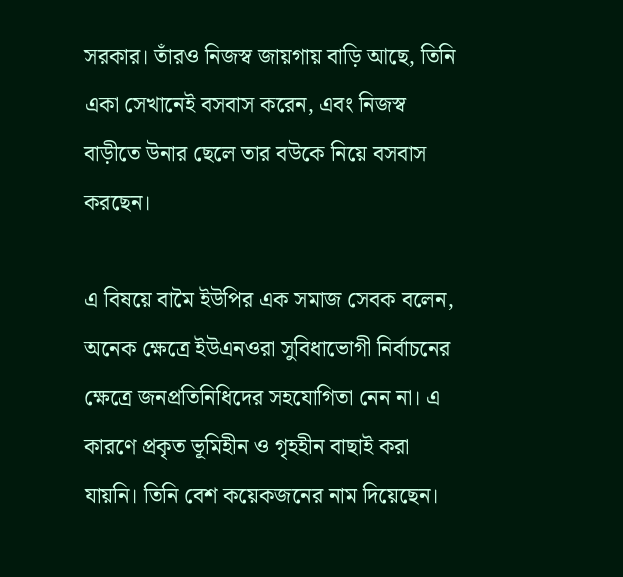সরকার। তাঁরও নিজস্ব জায়গায় বাড়ি আছে, তিনি একা সেখানেই বসবাস করেন, এবং নিজস্ব বাড়ীতে উনার ছেলে তার বউকে নিয়ে বসবাস করছেন।

এ বিষয়ে বামৈ ইউপির এক সমাজ সেবক বলেন, অনেক ক্ষেত্রে ইউএনওরা সুবিধাভোগী নির্বাচনের ক্ষেত্রে জনপ্রতিনিধিদের সহযোগিতা নেন না। এ কারণে প্রকৃত ভূমিহীন ও গৃহহীন বাছাই করা যায়নি। তিনি বেশ কয়েকজনের নাম দিয়েছেন।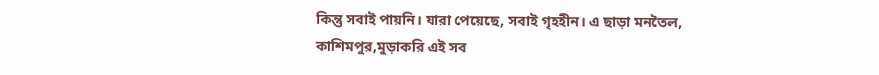কিন্তু সবাই পায়নি। যারা পেয়েছে, সবাই গৃহহীন। এ ছাড়া মনতৈল, কাশিমপুর,মুড়াকরি এই সব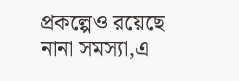প্রকল্পেও রয়েছে নানা সমস্যা,এ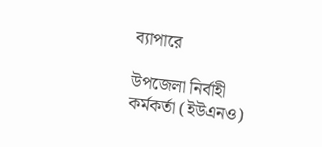ব্যাপারে

উপজেলা নির্বাহী কর্মকর্তা (ইউএনও)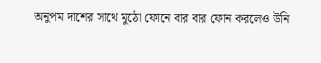অনুপম দাশের সাথে মুঠো ফোনে বার বার ফোন করলেও উনি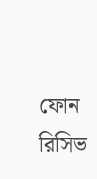ফোন রিসিভ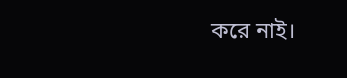করে নাই।